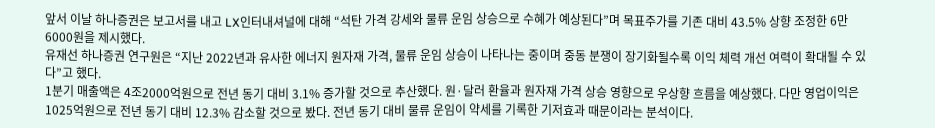앞서 이날 하나증권은 보고서를 내고 LX인터내셔널에 대해 “석탄 가격 강세와 물류 운임 상승으로 수혜가 예상된다”며 목표주가를 기존 대비 43.5% 상향 조정한 6만 6000원을 제시했다.
유재선 하나증권 연구원은 “지난 2022년과 유사한 에너지 원자재 가격, 물류 운임 상승이 나타나는 중이며 중동 분쟁이 장기화될수록 이익 체력 개선 여력이 확대될 수 있다”고 했다.
1분기 매출액은 4조2000억원으로 전년 동기 대비 3.1% 증가할 것으로 추산했다. 원·달러 환율과 원자재 가격 상승 영향으로 우상향 흐름을 예상했다. 다만 영업이익은 1025억원으로 전년 동기 대비 12.3% 감소할 것으로 봤다. 전년 동기 대비 물류 운임이 약세를 기록한 기저효과 때문이라는 분석이다.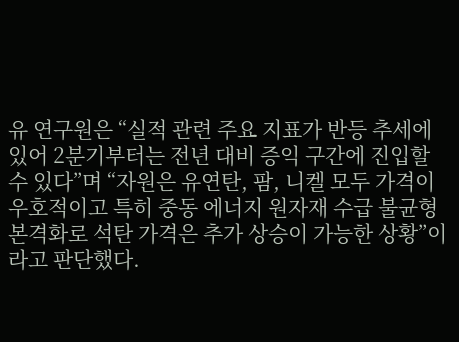유 연구원은 “실적 관련 주요 지표가 반등 추세에 있어 2분기부터는 전년 대비 증익 구간에 진입할 수 있다”며 “자원은 유연탄, 팜, 니켈 모두 가격이 우호적이고 특히 중동 에너지 원자재 수급 불균형 본격화로 석탄 가격은 추가 상승이 가능한 상황”이라고 판단했다.